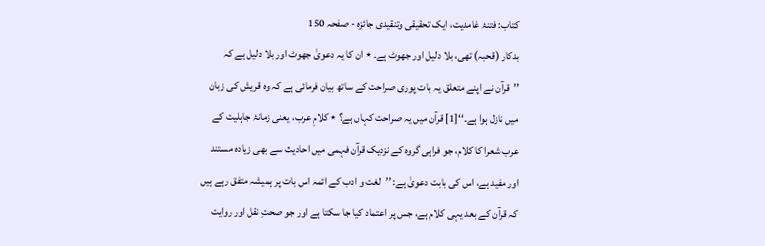کتاب: فتنۂ غامدیت، ایک تحقیقی وتنقیدی جائزہ - صفحہ 150
بدکار (قحبہ) تھی، بلا دلیل اور جھوٹ ہے۔ ٭ ان کا یہ دعویٰ جھوٹ اور بلا دلیل ہے کہ ’’قرآن نے اپنے متعلق یہ بات پوری صراحت کے ساتھ بیان فرمائی ہے کہ وہ قریش کی زبان میں نازل ہوا ہے۔‘‘[1] قرآن میں یہ صراحت کہاں ہے؟ ٭ کلامِ عرب، یعنی زمانۂ جاہلیت کے عرب شعرا کا کلام، جو فراہی گروہ کے نزدیک قرآن فہمی میں احادیث سے بھی زیادہ مستند اور مفید ہے، اس کی بابت دعویٰ ہے: ’’لغت و ادب کے ائمہ اس بات پر ہمیشہ متفق رہے ہیں کہ قرآن کے بعد یہی کلام ہے، جس پر اعتماد کیا جا سکتا ہے اور جو صحتِ نقل اور روایت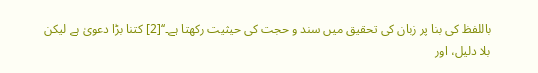باللفظ کی بنا پر زبان کی تحقیق میں سند و حجت کی حیثیت رکھتا ہے۔‘‘[2] کتنا بڑا دعویٰ ہے لیکن بلا دلیل، اور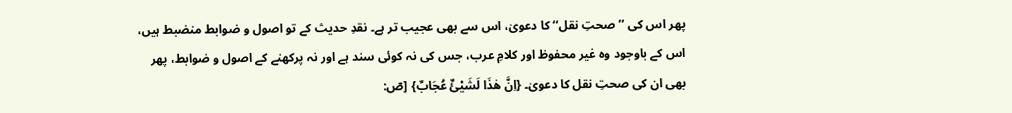پھر اس کی ’’صحتِ نقل‘‘ کا دعویٰ، اس سے بھی عجیب تر ہے۔ نقدِ حدیث کے تو اصول و ضوابط منضبط ہیں، اس کے باوجود وہ غیر محفوظ اور کلامِ عرب، جس کی نہ کوئی سند ہے اور نہ پرکھنے کے اصول و ضوابط، پھر بھی ان کی صحتِ نقل کا دعویٰ۔ {اِنَّ ھٰذَا لَشَیْئٌ عُجَابٌ} [صٓ: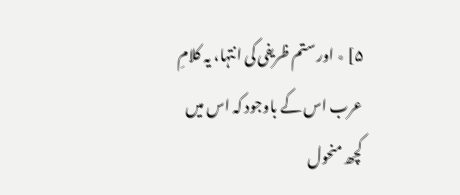۵] ٭ اور ستم ظریفی کی انتہا، یہ کلامِ عرب اس کے باوجود کہ اس میں کچھ منحول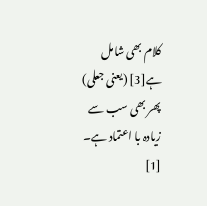کلام بھی شامل ہے[3] (یعنی جعلی) پھر بھی سب سے زیادہ با اعتماد ہے۔
[1]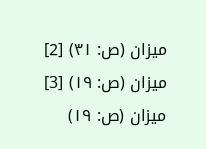میزان (ص: ۳۱) [2] میزان (ص: ۱۹) [3] میزان (ص: ۱۹)